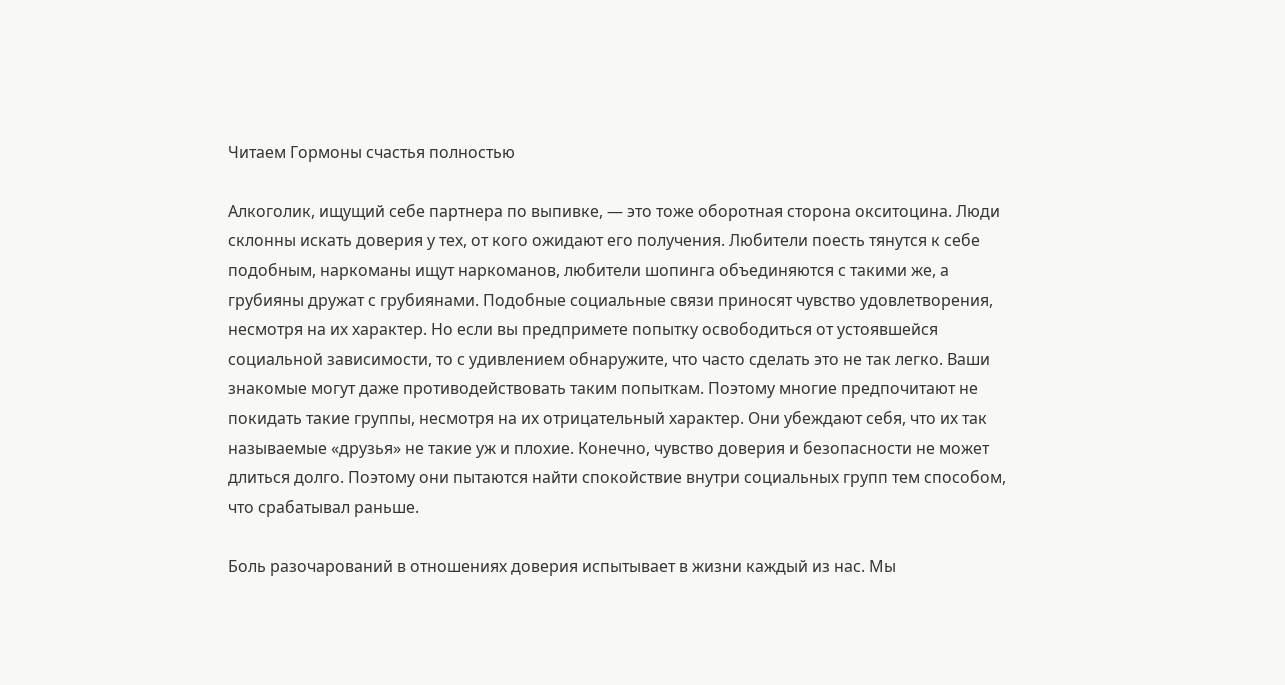Читаем Гормоны счастья полностью

Алкоголик, ищущий себе партнера по выпивке, — это тоже оборотная сторона окситоцина. Люди склонны искать доверия у тех, от кого ожидают его получения. Любители поесть тянутся к себе подобным, наркоманы ищут наркоманов, любители шопинга объединяются с такими же, а грубияны дружат с грубиянами. Подобные социальные связи приносят чувство удовлетворения, несмотря на их характер. Но если вы предпримете попытку освободиться от устоявшейся социальной зависимости, то с удивлением обнаружите, что часто сделать это не так легко. Ваши знакомые могут даже противодействовать таким попыткам. Поэтому многие предпочитают не покидать такие группы, несмотря на их отрицательный характер. Они убеждают себя, что их так называемые «друзья» не такие уж и плохие. Конечно, чувство доверия и безопасности не может длиться долго. Поэтому они пытаются найти спокойствие внутри социальных групп тем способом, что срабатывал раньше.

Боль разочарований в отношениях доверия испытывает в жизни каждый из нас. Мы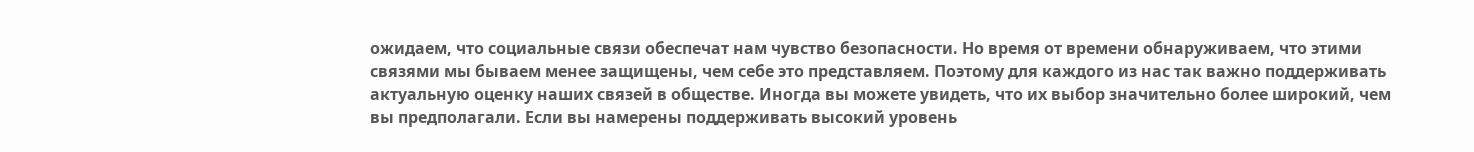ожидаем, что социальные связи обеспечат нам чувство безопасности. Но время от времени обнаруживаем, что этими связями мы бываем менее защищены, чем себе это представляем. Поэтому для каждого из нас так важно поддерживать актуальную оценку наших связей в обществе. Иногда вы можете увидеть, что их выбор значительно более широкий, чем вы предполагали. Если вы намерены поддерживать высокий уровень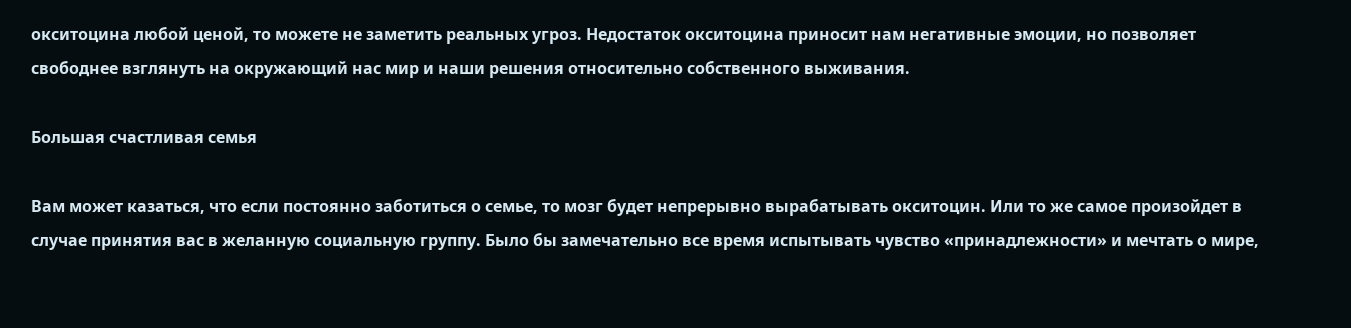окситоцина любой ценой, то можете не заметить реальных угроз. Недостаток окситоцина приносит нам негативные эмоции, но позволяет свободнее взглянуть на окружающий нас мир и наши решения относительно собственного выживания.

Большая счастливая семья

Вам может казаться, что если постоянно заботиться о семье, то мозг будет непрерывно вырабатывать окситоцин. Или то же самое произойдет в случае принятия вас в желанную социальную группу. Было бы замечательно все время испытывать чувство «принадлежности» и мечтать о мире,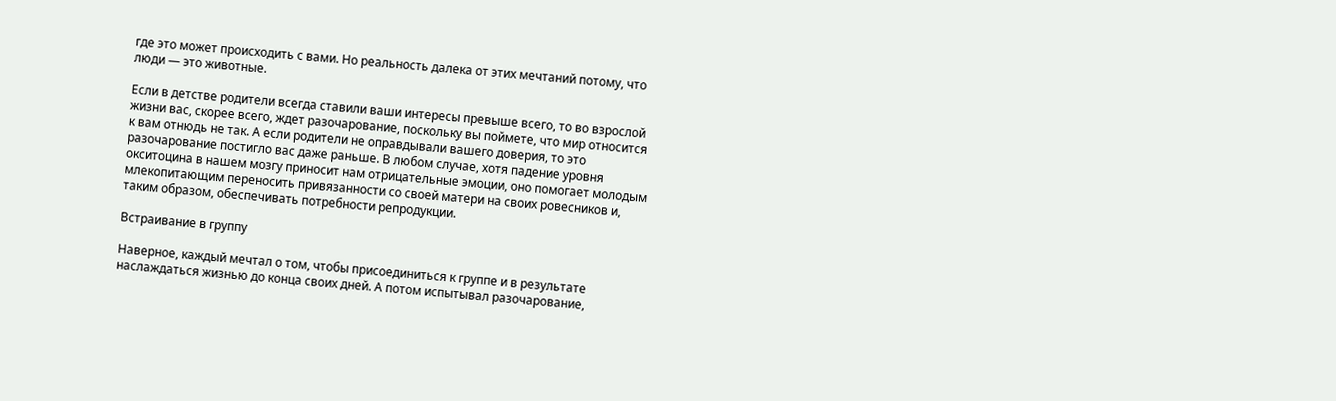где это может происходить с вами. Но реальность далека от этих мечтаний потому, что люди — это животные.

Если в детстве родители всегда ставили ваши интересы превыше всего, то во взрослой жизни вас, скорее всего, ждет разочарование, поскольку вы поймете, что мир относится к вам отнюдь не так. А если родители не оправдывали вашего доверия, то это разочарование постигло вас даже раньше. В любом случае, хотя падение уровня окситоцина в нашем мозгу приносит нам отрицательные эмоции, оно помогает молодым млекопитающим переносить привязанности со своей матери на своих ровесников и, таким образом, обеспечивать потребности репродукции.

Встраивание в группу

Наверное, каждый мечтал о том, чтобы присоединиться к группе и в результате наслаждаться жизнью до конца своих дней. А потом испытывал разочарование,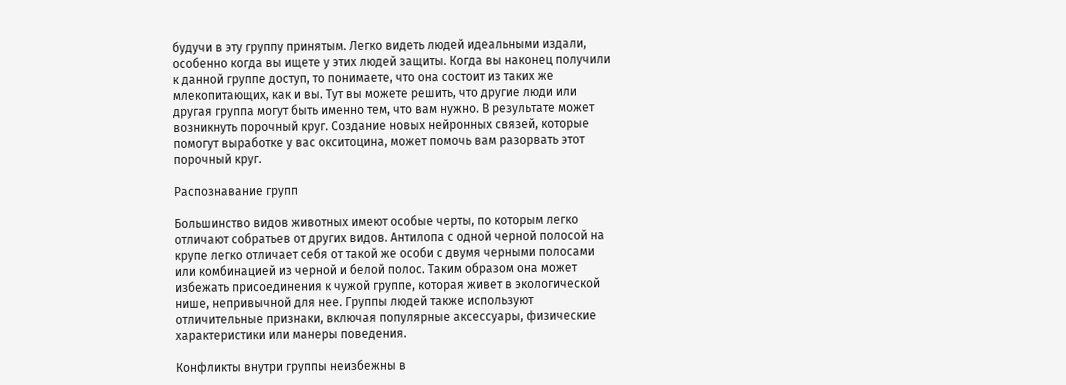будучи в эту группу принятым. Легко видеть людей идеальными издали, особенно когда вы ищете у этих людей защиты. Когда вы наконец получили к данной группе доступ, то понимаете, что она состоит из таких же млекопитающих, как и вы. Тут вы можете решить, что другие люди или другая группа могут быть именно тем, что вам нужно. В результате может возникнуть порочный круг. Создание новых нейронных связей, которые помогут выработке у вас окситоцина, может помочь вам разорвать этот порочный круг.

Распознавание групп

Большинство видов животных имеют особые черты, по которым легко отличают собратьев от других видов. Антилопа с одной черной полосой на крупе легко отличает себя от такой же особи с двумя черными полосами или комбинацией из черной и белой полос. Таким образом она может избежать присоединения к чужой группе, которая живет в экологической нише, непривычной для нее. Группы людей также используют отличительные признаки, включая популярные аксессуары, физические характеристики или манеры поведения.

Конфликты внутри группы неизбежны в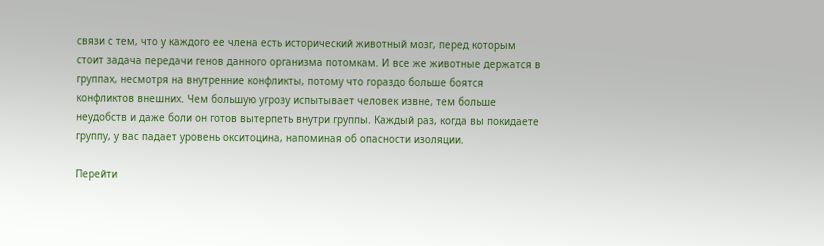связи с тем, что у каждого ее члена есть исторический животный мозг, перед которым стоит задача передачи генов данного организма потомкам. И все же животные держатся в группах, несмотря на внутренние конфликты, потому что гораздо больше боятся конфликтов внешних. Чем большую угрозу испытывает человек извне, тем больше неудобств и даже боли он готов вытерпеть внутри группы. Каждый раз, когда вы покидаете группу, у вас падает уровень окситоцина, напоминая об опасности изоляции.

Перейти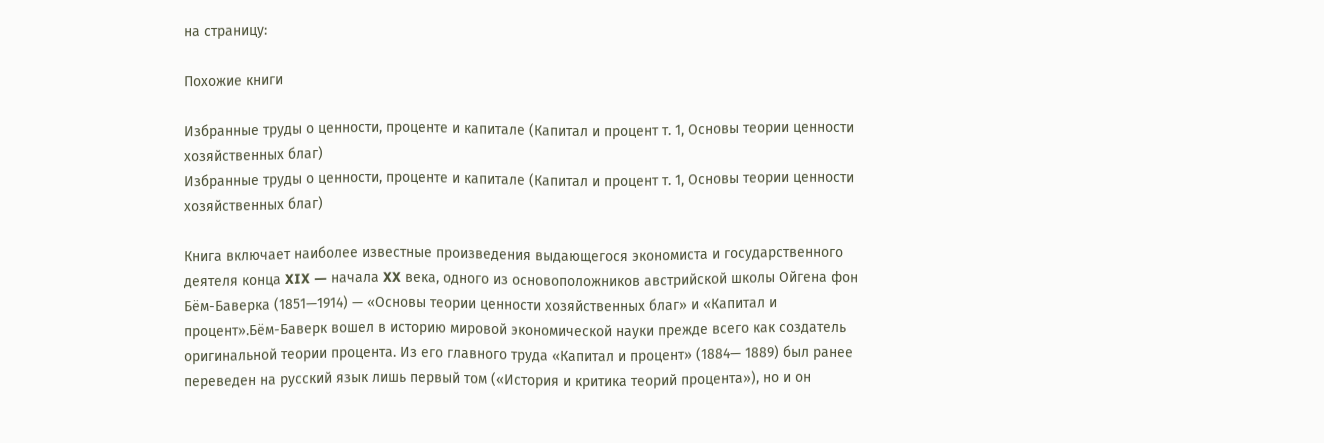на страницу:

Похожие книги

Избранные труды о ценности, проценте и капитале (Капитал и процент т. 1, Основы теории ценности хозяйственных благ)
Избранные труды о ценности, проценте и капитале (Капитал и процент т. 1, Основы теории ценности хозяйственных благ)

Книга включает наиболее известные произведения выдающегося экономиста и государственного деятеля конца XIX — начала XX века, одного из основоположников австрийской школы Ойгена фон Бём-Баверка (1851—1914) — «Основы теории ценности хозяйственных благ» и «Капитал и процент».Бём-Баверк вошел в историю мировой экономической науки прежде всего как создатель оригинальной теории процента. Из его главного труда «Капитал и процент» (1884— 1889) был ранее переведен на русский язык лишь первый том («История и критика теорий процента»), но и он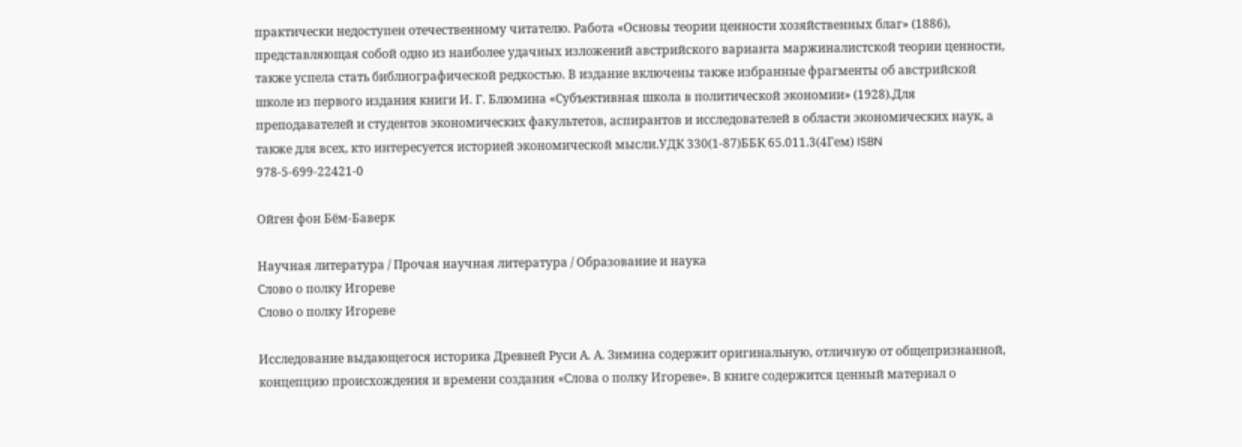практически недоступен отечественному читателю. Работа «Основы теории ценности хозяйственных благ» (1886), представляющая собой одно из наиболее удачных изложений австрийского варианта маржиналистской теории ценности, также успела стать библиографической редкостью. В издание включены также избранные фрагменты об австрийской школе из первого издания книги И. Г. Блюмина «Субъективная школа в политической экономии» (1928).Для преподавателей и студентов экономических факультетов, аспирантов и исследователей в области экономических наук, а также для всех, кто интересуется историей экономической мысли.УДК 330(1-87)ББК 65.011.3(4Гем) ISBN 978-5-699-22421-0

Ойген фон Бём-Баверк

Научная литература / Прочая научная литература / Образование и наука
Слово о полку Игореве
Слово о полку Игореве

Исследование выдающегося историка Древней Руси А. А. Зимина содержит оригинальную, отличную от общепризнанной, концепцию происхождения и времени создания «Слова о полку Игореве». В книге содержится ценный материал о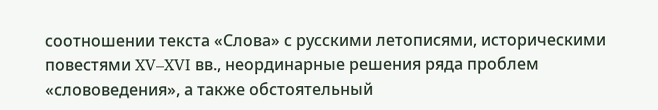соотношении текста «Слова» с русскими летописями, историческими повестями XV–XVI вв., неординарные решения ряда проблем «слововедения», а также обстоятельный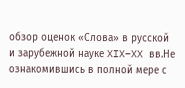обзор оценок «Слова» в русской и зарубежной науке XIX–XX вв.Не ознакомившись в полной мере с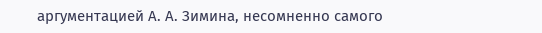аргументацией А. А. Зимина, несомненно самого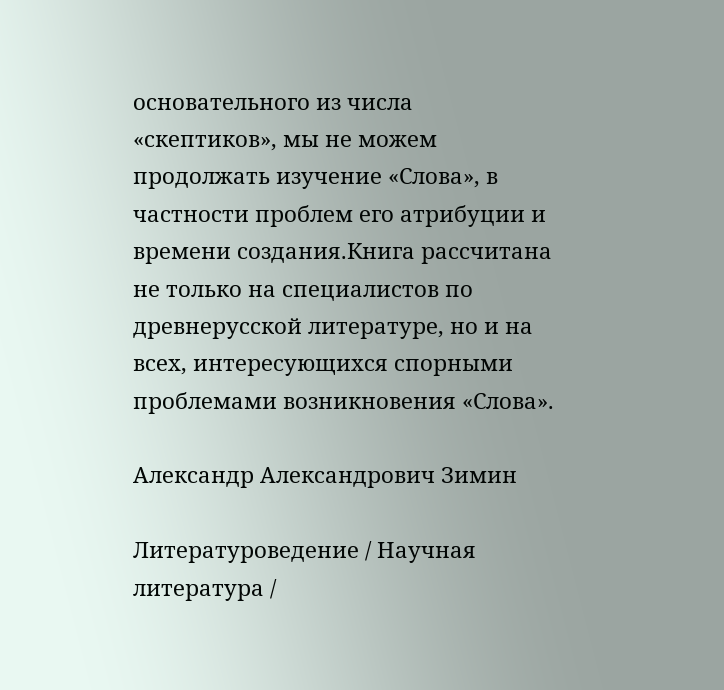основательного из числа «скептиков», мы не можем продолжать изучение «Слова», в частности проблем его атрибуции и времени создания.Книга рассчитана не только на специалистов по древнерусской литературе, но и на всех, интересующихся спорными проблемами возникновения «Слова».

Александр Александрович Зимин

Литературоведение / Научная литература /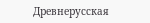Древнерусская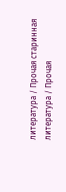литература / Прочая старинная литература / Прочая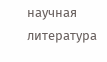научная литература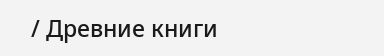/ Древние книги